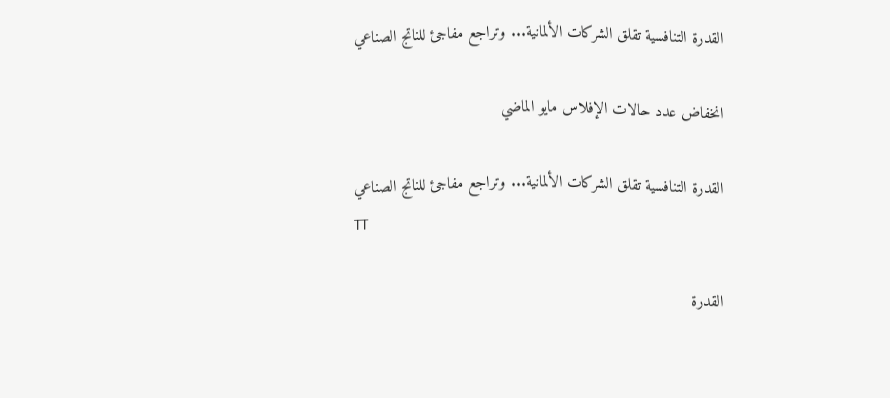القدرة التنافسية تقلق الشركات الألمانية... وتراجع مفاجئ للناتج الصناعي

انخفاض عدد حالات الإفلاس مايو الماضي

القدرة التنافسية تقلق الشركات الألمانية... وتراجع مفاجئ للناتج الصناعي
TT

القدرة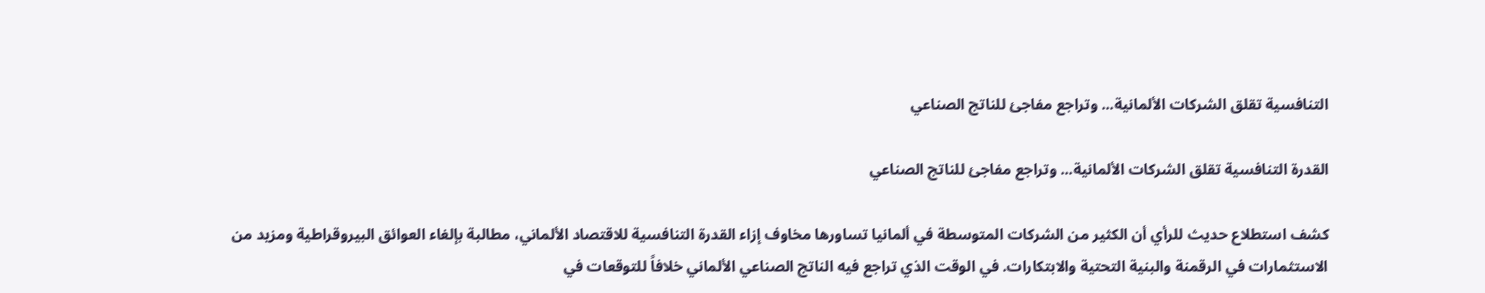التنافسية تقلق الشركات الألمانية... وتراجع مفاجئ للناتج الصناعي

القدرة التنافسية تقلق الشركات الألمانية... وتراجع مفاجئ للناتج الصناعي

كشف استطلاع حديث للرأي أن الكثير من الشركات المتوسطة في ألمانيا تساورها مخاوف إزاء القدرة التنافسية للاقتصاد الألماني، مطالبة بإلغاء العوائق البيروقراطية ومزيد من الاستثمارات في الرقمنة والبنية التحتية والابتكارات. في الوقت الذي تراجع فيه الناتج الصناعي الألماني خلافاً للتوقعات في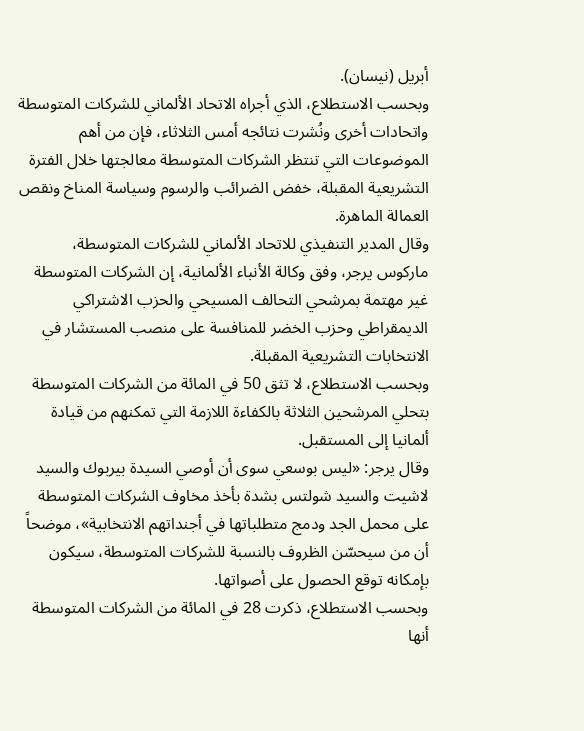أبريل (نيسان).
وبحسب الاستطلاع، الذي أجراه الاتحاد الألماني للشركات المتوسطة واتحادات أخرى ونُشرت نتائجه أمس الثلاثاء، فإن من أهم الموضوعات التي تنتظر الشركات المتوسطة معالجتها خلال الفترة التشريعية المقبلة، خفض الضرائب والرسوم وسياسة المناخ ونقص العمالة الماهرة.
وقال المدير التنفيذي للاتحاد الألماني للشركات المتوسطة، ماركوس يرجر، وفق وكالة الأنباء الألمانية، إن الشركات المتوسطة غير مهتمة بمرشحي التحالف المسيحي والحزب الاشتراكي الديمقراطي وحزب الخضر للمنافسة على منصب المستشار في الانتخابات التشريعية المقبلة.
وبحسب الاستطلاع، لا تثق 50 في المائة من الشركات المتوسطة بتحلي المرشحين الثلاثة بالكفاءة اللازمة التي تمكنهم من قيادة ألمانيا إلى المستقبل.
وقال يرجر: «ليس بوسعي سوى أن أوصي السيدة بيربوك والسيد لاشيت والسيد شولتس بشدة بأخذ مخاوف الشركات المتوسطة على محمل الجد ودمج متطلباتها في أجنداتهم الانتخابية»، موضحاً أن من سيحسّن الظروف بالنسبة للشركات المتوسطة، سيكون بإمكانه توقع الحصول على أصواتها.
وبحسب الاستطلاع، ذكرت 28 في المائة من الشركات المتوسطة أنها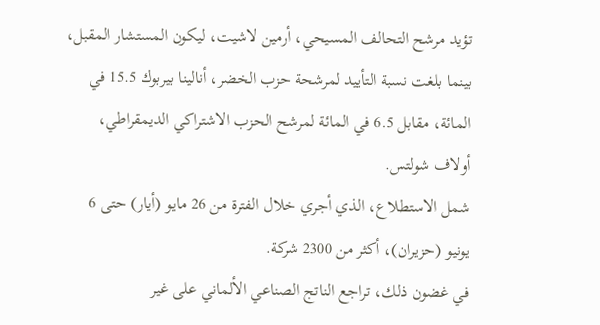تؤيد مرشح التحالف المسيحي، أرمين لاشيت، ليكون المستشار المقبل، بينما بلغت نسبة التأييد لمرشحة حزب الخضر، أنالينا بيربوك 15.5 في المائة، مقابل 6.5 في المائة لمرشح الحزب الاشتراكي الديمقراطي، أولاف شولتس.
شمل الاستطلاع، الذي أجري خلال الفترة من 26 مايو (أيار) حتى 6 يونيو (حزيران)، أكثر من 2300 شركة.
في غضون ذلك، تراجع الناتج الصناعي الألماني على غير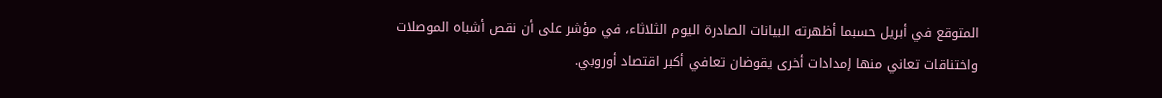المتوقع في أبريل حسبما أظهرته البيانات الصادرة اليوم الثلاثاء، في مؤشر على أن نقص أشباه الموصلات واختناقات تعاني منها إمدادات أخرى يقوضان تعافي أكبر اقتصاد أوروبي.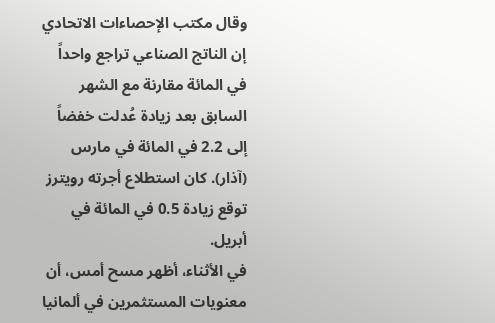وقال مكتب الإحصاءات الاتحادي إن الناتج الصناعي تراجع واحداً في المائة مقارنة مع الشهر السابق بعد زيادة عُدلت خفضاً إلى 2.2 في المائة في مارس (آذار). كان استطلاع أجرته رويترز توقع زيادة 0.5 في المائة في أبريل.
في الأثناء، أظهر مسح أمس، أن معنويات المستثمرين في ألمانيا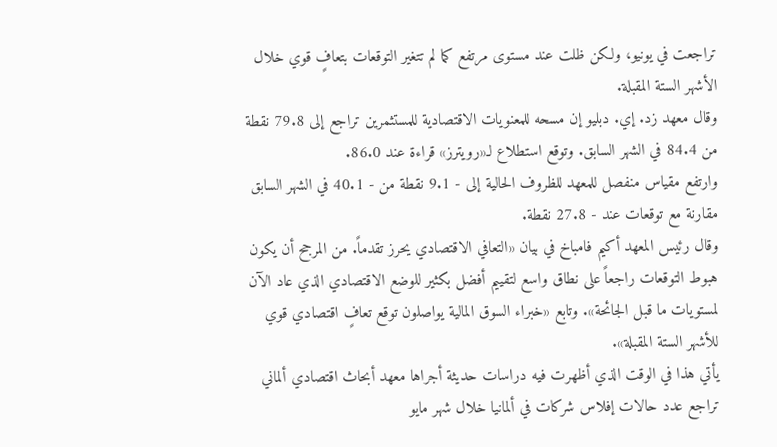تراجعت في يونيو، ولكن ظلت عند مستوى مرتفع كما لم تتغير التوقعات بتعافٍ قوي خلال الأشهر الستة المقبلة.
وقال معهد زد. إي. دبليو إن مسحه للمعنويات الاقتصادية للمستثمرين تراجع إلى 79.8 نقطة من 84.4 في الشهر السابق. وتوقع استطلاع لـ«رويترز» قراءة عند 86.0.
وارتفع مقياس منفصل للمعهد للظروف الحالية إلى - 9.1 نقطة من - 40.1 في الشهر السابق مقارنة مع توقعات عند - 27.8 نقطة.
وقال رئيس المعهد أكيم فامباخ في بيان «التعافي الاقتصادي يحرز تقدماً. من المرجح أن يكون هبوط التوقعات راجعاً على نطاق واسع لتقييم أفضل بكثير للوضع الاقتصادي الذي عاد الآن لمستويات ما قبل الجائحة». وتابع «خبراء السوق المالية يواصلون توقع تعافٍ اقتصادي قوي للأشهر الستة المقبلة».
يأتي هذا في الوقت الذي أظهرت فيه دراسات حديثة أجراها معهد أبحاث اقتصادي ألماني تراجع عدد حالات إفلاس شركات في ألمانيا خلال شهر مايو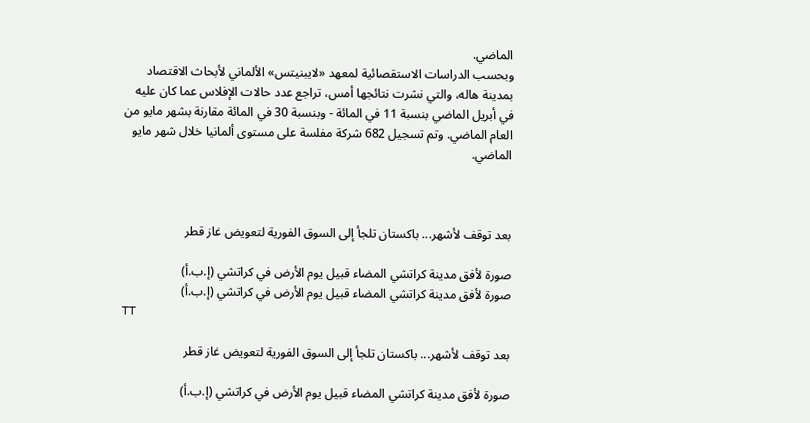الماضي.
وبحسب الدراسات الاستقصائية لمعهد «لايبنيتس» الألماني لأبحاث الاقتصاد بمدينة هاله، والتي نشرت نتائجها أمس، تراجع عدد حالات الإفلاس عما كان عليه في أبريل الماضي بنسبة 11 في المائة - وبنسبة 30 في المائة مقارنة بشهر مايو من العام الماضي. وتم تسجيل 682 شركة مفلسة على مستوى ألمانيا خلال شهر مايو الماضي.



بعد توقف لأشهر... باكستان تلجأ إلى السوق الفورية لتعويض غاز قطر

صورة لأفق مدينة كراتشي المضاء قبيل يوم الأرض في كراتشي (إ.ب.أ)
صورة لأفق مدينة كراتشي المضاء قبيل يوم الأرض في كراتشي (إ.ب.أ)
TT

بعد توقف لأشهر... باكستان تلجأ إلى السوق الفورية لتعويض غاز قطر

صورة لأفق مدينة كراتشي المضاء قبيل يوم الأرض في كراتشي (إ.ب.أ)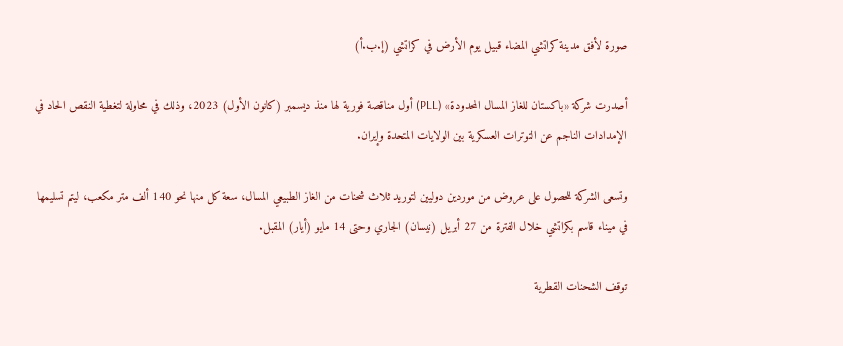صورة لأفق مدينة كراتشي المضاء قبيل يوم الأرض في كراتشي (إ.ب.أ)

أصدرت شركة «باكستان للغاز المسال المحدودة» (PLL) أول مناقصة فورية لها منذ ديسمبر (كانون الأول) 2023، وذلك في محاولة لتغطية النقص الحاد في الإمدادات الناجم عن التوترات العسكرية بين الولايات المتحدة وإيران.

وتسعى الشركة للحصول على عروض من موردين دوليين لتوريد ثلاث شحنات من الغاز الطبيعي المسال، سعة كل منها نحو 140 ألف متر مكعب، ليتم تسليمها في ميناء قاسم بكراتشي خلال الفترة من 27 أبريل (نيسان) الجاري وحتى 14 مايو (أيار) المقبل.

توقف الشحنات القطرية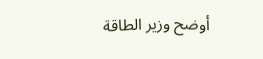أوضح وزير الطاقة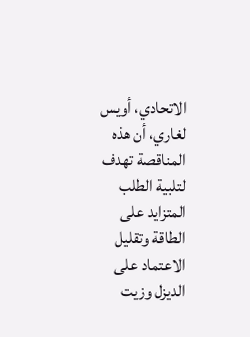الاتحادي، أويس لغاري، أن هذه المناقصة تهدف لتلبية الطلب المتزايد على الطاقة وتقليل الاعتماد على الديزل وزيت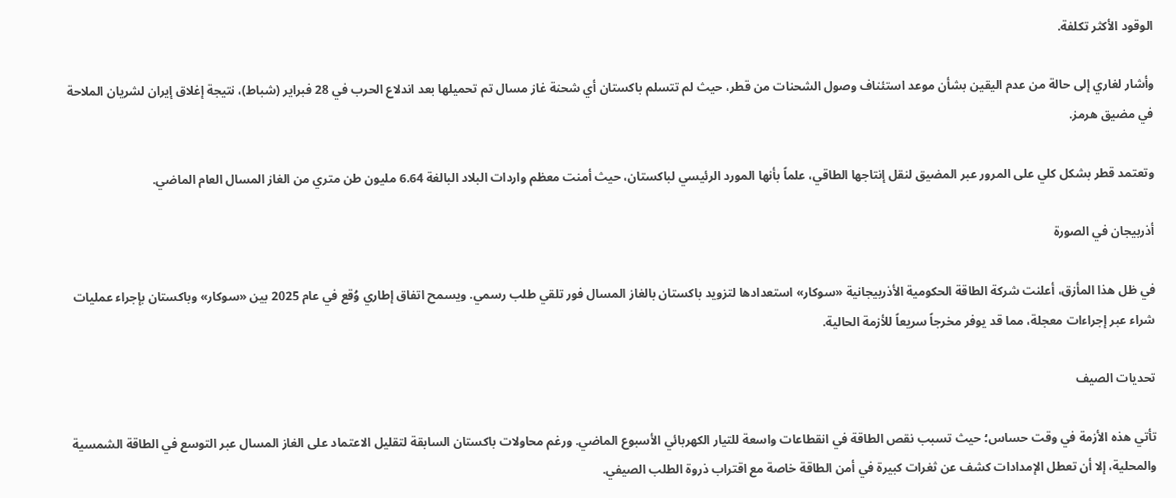الوقود الأكثر تكلفة.

وأشار لغاري إلى حالة من عدم اليقين بشأن موعد استئناف وصول الشحنات من قطر، حيث لم تتسلم باكستان أي شحنة غاز مسال تم تحميلها بعد اندلاع الحرب في 28 فبراير (شباط)، نتيجة إغلاق إيران لشريان الملاحة في مضيق هرمز.

وتعتمد قطر بشكل كلي على المرور عبر المضيق لنقل إنتاجها الطاقي، علماً بأنها المورد الرئيسي لباكستان، حيث أمنت معظم واردات البلاد البالغة 6.64 مليون طن متري من الغاز المسال العام الماضي.

أذربيجان في الصورة

في ظل هذا المأزق، أعلنت شركة الطاقة الحكومية الأذربيجانية «سوكار» استعدادها لتزويد باكستان بالغاز المسال فور تلقي طلب رسمي. ويسمح اتفاق إطاري وُقع في عام 2025 بين «سوكار» وباكستان بإجراء عمليات شراء عبر إجراءات معجلة، مما قد يوفر مخرجاً سريعاً للأزمة الحالية.

تحديات الصيف

تأتي هذه الأزمة في وقت حساس؛ حيث تسبب نقص الطاقة في انقطاعات واسعة للتيار الكهربائي الأسبوع الماضي. ورغم محاولات باكستان السابقة لتقليل الاعتماد على الغاز المسال عبر التوسع في الطاقة الشمسية والمحلية، إلا أن تعطل الإمدادات كشف عن ثغرات كبيرة في أمن الطاقة خاصة مع اقتراب ذروة الطلب الصيفي.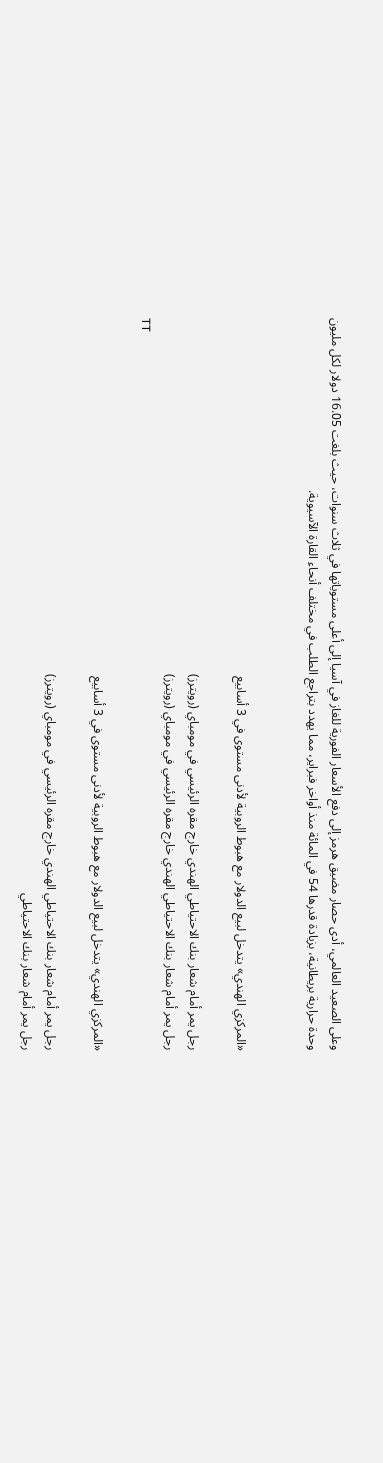وعلى الصعيد العالمي، أدى حصار مضيق هرمز إلى دفع الأسعار الفورية للغاز في آسيا إلى أعلى مستوياتها في ثلاث سنوات، حيث بلغت 16.05 دولار لكل مليون وحدة حرارية بريطانية، بزيادة قدرها 54 في المائة منذ أواخر فبراير، مما يهدد بتراجع الطلب في مختلف أنحاء القارة الآسيوية.


«المركزي الهندي» يتدخل لبيع الدولار مع هبوط الروبية لأدنى مستوى في 3 أسابيع

رجل يمر أمام شعار بنك الاحتياطي الهندي خارج مقره الرئيسي في مومباي (رويترز)
رجل يمر أمام شعار بنك الاحتياطي الهندي خارج مقره الرئيسي في مومباي (رويترز)
TT

«المركزي الهندي» يتدخل لبيع الدولار مع هبوط الروبية لأدنى مستوى في 3 أسابيع

رجل يمر أمام شعار بنك الاحتياطي الهندي خارج مقره الرئيسي في مومباي (رويترز)
رجل يمر أمام شعار بنك الاحتياطي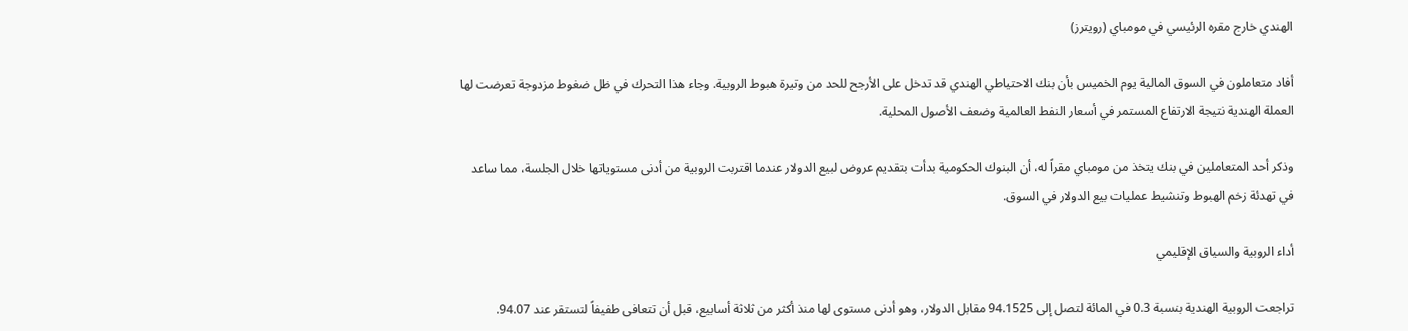الهندي خارج مقره الرئيسي في مومباي (رويترز)

أفاد متعاملون في السوق المالية يوم الخميس بأن بنك الاحتياطي الهندي قد تدخل على الأرجح للحد من وتيرة هبوط الروبية. وجاء هذا التحرك في ظل ضغوط مزدوجة تعرضت لها العملة الهندية نتيجة الارتفاع المستمر في أسعار النفط العالمية وضعف الأصول المحلية.

وذكر أحد المتعاملين في بنك يتخذ من مومباي مقراً له، أن البنوك الحكومية بدأت بتقديم عروض لبيع الدولار عندما اقتربت الروبية من أدنى مستوياتها خلال الجلسة، مما ساعد في تهدئة زخم الهبوط وتنشيط عمليات بيع الدولار في السوق.

أداء الروبية والسياق الإقليمي

تراجعت الروبية الهندية بنسبة 0.3 في المائة لتصل إلى 94.1525 مقابل الدولار، وهو أدنى مستوى لها منذ أكثر من ثلاثة أسابيع، قبل أن تتعافى طفيفاً لتستقر عند 94.07.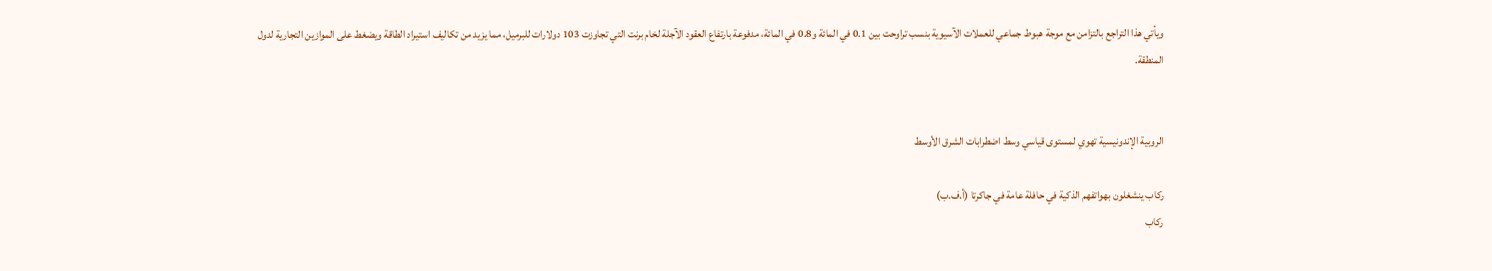ويأتي هذا التراجع بالتزامن مع موجة هبوط جماعي للعملات الآسيوية بنسب تراوحت بين 0.1 في المائة و0.8 في المائة، مدفوعة بارتفاع العقود الآجلة لخام برنت التي تجاوزت 103 دولارات للبرميل، مما يزيد من تكاليف استيراد الطاقة ويضغط على الموازين التجارية لدول المنطقة.


الروبية الإندونيسية تهوي لمستوى قياسي وسط اضطرابات الشرق الأوسط

ركاب ينشغلون بهواتفهم الذكية في حافلة عامة في جاكرتا (أ.ف.ب)
ركاب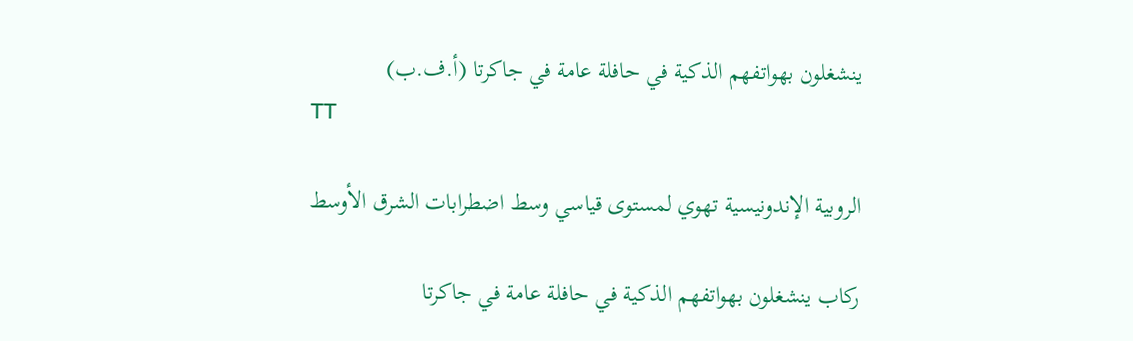ينشغلون بهواتفهم الذكية في حافلة عامة في جاكرتا (أ.ف.ب)
TT

الروبية الإندونيسية تهوي لمستوى قياسي وسط اضطرابات الشرق الأوسط

ركاب ينشغلون بهواتفهم الذكية في حافلة عامة في جاكرتا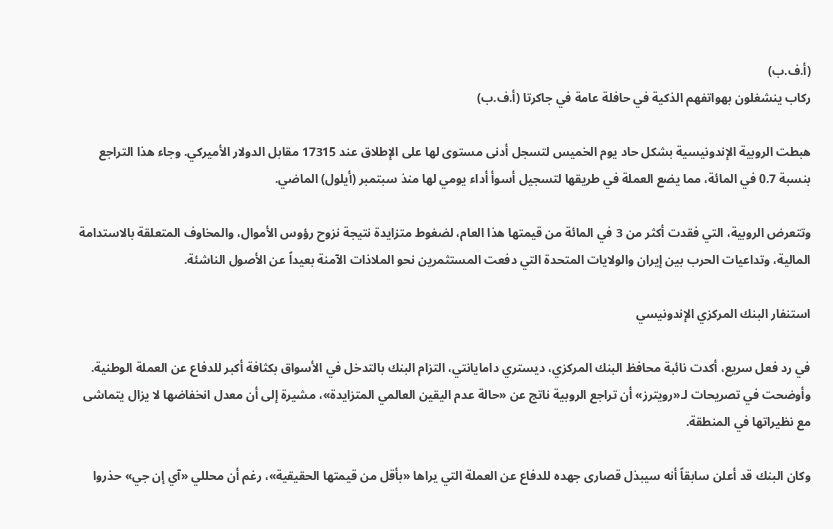(أ.ف.ب)
ركاب ينشغلون بهواتفهم الذكية في حافلة عامة في جاكرتا (أ.ف.ب)

هبطت الروبية الإندونيسية بشكل حاد يوم الخميس لتسجل أدنى مستوى لها على الإطلاق عند 17315 مقابل الدولار الأميركي. وجاء هذا التراجع بنسبة 0.7 في المائة، مما يضع العملة في طريقها لتسجيل أسوأ أداء يومي لها منذ سبتمبر (أيلول) الماضي.

وتتعرض الروبية، التي فقدت أكثر من 3 في المائة من قيمتها هذا العام، لضغوط متزايدة نتيجة نزوح رؤوس الأموال، والمخاوف المتعلقة بالاستدامة المالية، وتداعيات الحرب بين إيران والولايات المتحدة التي دفعت المستثمرين نحو الملاذات الآمنة بعيداً عن الأصول الناشئة.

استنفار البنك المركزي الإندونيسي

في رد فعل سريع، أكدت نائبة محافظ البنك المركزي، ديستري دامايانتي، التزام البنك بالتدخل في الأسواق بكثافة أكبر للدفاع عن العملة الوطنية. وأوضحت في تصريحات لـ«رويترز» أن تراجع الروبية ناتج عن «حالة عدم اليقين العالمي المتزايدة»، مشيرة إلى أن معدل انخفاضها لا يزال يتماشى مع نظيراتها في المنطقة.

وكان البنك قد أعلن سابقاً أنه سيبذل قصارى جهده للدفاع عن العملة التي يراها «بأقل من قيمتها الحقيقية»، رغم أن محللي «آي إن جي» حذروا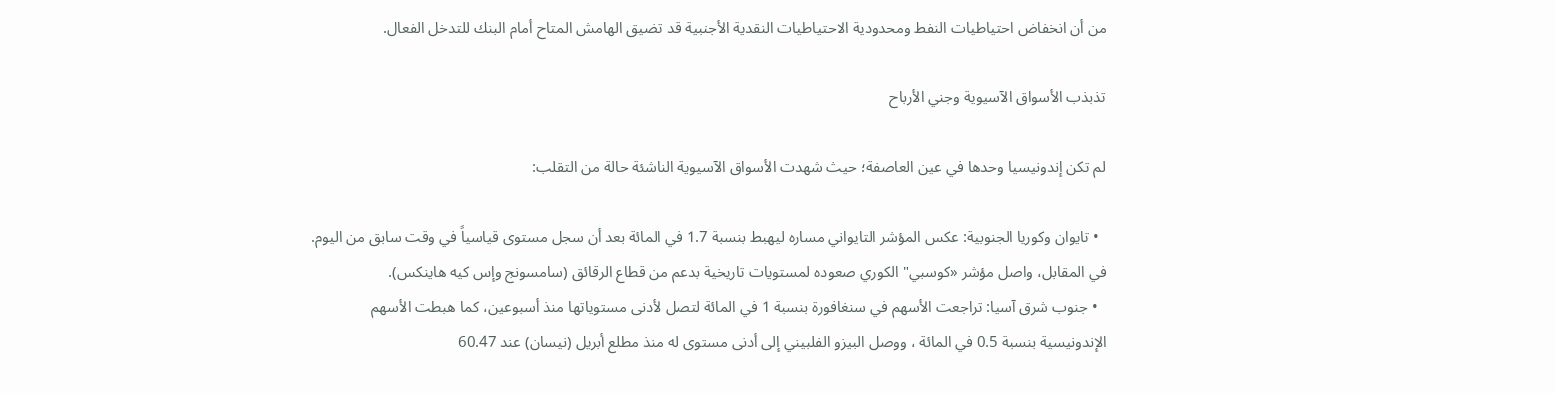من أن انخفاض احتياطيات النفط ومحدودية الاحتياطيات النقدية الأجنبية قد تضيق الهامش المتاح أمام البنك للتدخل الفعال.

تذبذب الأسواق الآسيوية وجني الأرباح

لم تكن إندونيسيا وحدها في عين العاصفة؛ حيث شهدت الأسواق الآسيوية الناشئة حالة من التقلب:

  • تايوان وكوريا الجنوبية: عكس المؤشر التايواني مساره ليهبط بنسبة 1.7 في المائة بعد أن سجل مستوى قياسياً في وقت سابق من اليوم. في المقابل، واصل مؤشر «كوسبي" الكوري صعوده لمستويات تاريخية بدعم من قطاع الرقائق (سامسونج وإس كيه هاينكس).
  • جنوب شرق آسيا: تراجعت الأسهم في سنغافورة بنسبة 1 في المائة لتصل لأدنى مستوياتها منذ أسبوعين، كما هبطت الأسهم الإندونيسية بنسبة 0.5 في المائة ، ووصل البيزو الفلبيني إلى أدنى مستوى له منذ مطلع أبريل (نيسان) عند 60.47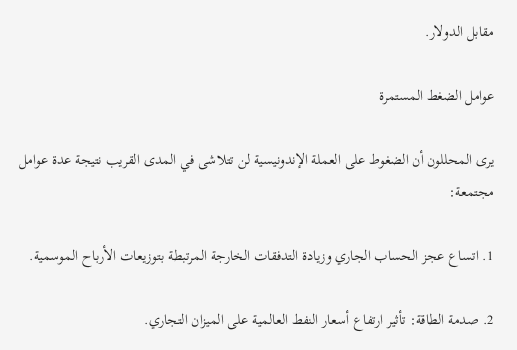مقابل الدولار.

عوامل الضغط المستمرة

يرى المحللون أن الضغوط على العملة الإندونيسية لن تتلاشى في المدى القريب نتيجة عدة عوامل مجتمعة:

1. اتساع عجز الحساب الجاري وزيادة التدفقات الخارجة المرتبطة بتوزيعات الأرباح الموسمية.

2. صدمة الطاقة: تأثير ارتفاع أسعار النفط العالمية على الميزان التجاري.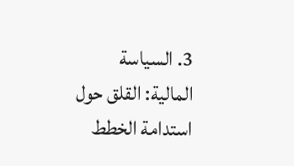3. السياسة المالية: القلق حول استدامة الخطط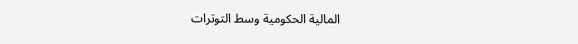المالية الحكومية وسط التوترات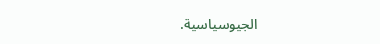الجيوسياسية.